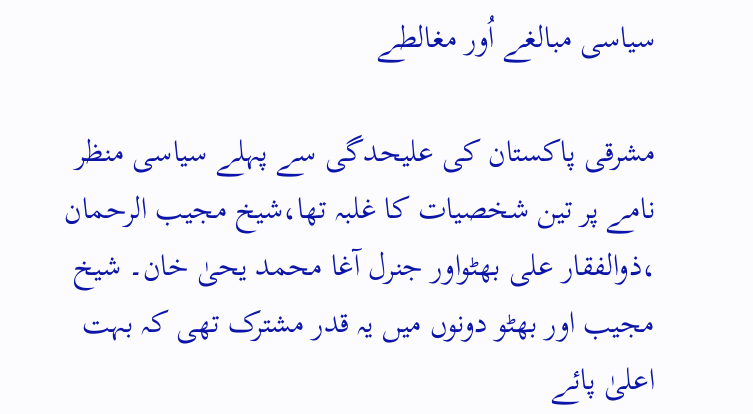سیاسی مبالغے اُور مغالطے

مشرقی پاکستان کی علیحدگی سے پہلے سیاسی منظر نامے پر تین شخصیات کا غلبہ تھا،شیخ مجیب الرحمان ،ذوالفقار علی بھٹواور جنرل آغا محمد یحیٰ خان۔ شیخ مجیب اور بھٹو دونوں میں یہ قدر مشترک تھی کہ بہت اعلیٰ پائے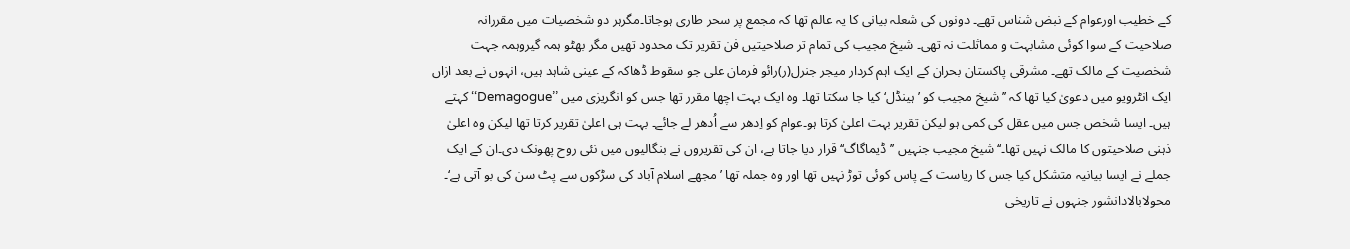کے خطیب اورعوام کے نبض شناس تھے۔ دونوں کی شعلہ بیانی کا یہ عالم تھا کہ مجمع پر سحر طاری ہوجاتا۔مگرہر دو شخصیات میں مقررانہ صلاحیت کے سوا کوئی مشابہت و مماثلت نہ تھی۔ شیخ مجیب کی تمام تر صلاحیتیں فن تقریر تک محدود تھیں مگر بھٹو ہمہ گیروہمہ جہت شخصیت کے مالک تھے۔ مشرقی پاکستان بحران کے ایک اہم کردار میجر جنرل(ر)رائو فرمان علی جو سقوط ڈھاکہ کے عینی شاہد ہیں، انہوں نے بعد ازاں ایک انٹرویو میں دعویٰ کیا تھا کہ ’’شیخ مجیب کو ’ہینڈل‘ کیا جا سکتا تھا۔ وہ ایک بہت اچھا مقرر تھا جس کو انگریزی میں ’’Demagogue‘‘ کہتے ہیں۔ ایسا شخص جس میں عقل کی کمی ہو لیکن تقریر بہت اعلیٰ کرتا ہو۔عوام کو اِدھر سے اُدھر لے جائے۔ بہت ہی اعلیٰ تقریر کرتا تھا لیکن وہ اعلیٰ ذہنی صلاحیتوں کا مالک نہیں تھا۔‘‘شیخ مجیب جنہیں ’’ڈیماگاگ‘‘قرار دیا جاتا ہے، ان کی تقریروں نے بنگالیوں میں نئی روح پھونک دی۔ان کے ایک جملے نے ایسا بیانیہ متشکل کیا جس کا ریاست کے پاس کوئی توڑ نہیں تھا اور وہ جملہ تھا ’مجھے اسلام آباد کی سڑکوں سے پٹ سن کی بو آتی ہے‘۔ محولابالادانشور جنہوں نے تاریخی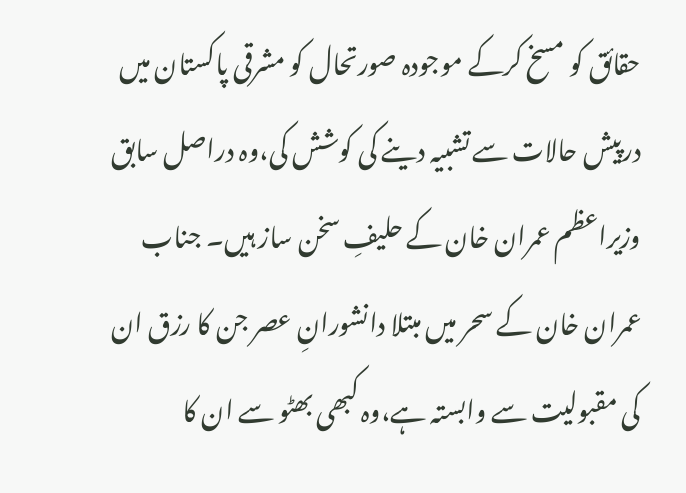حقائق کو مسخ کرکے موجودہ صورتحال کو مشرقی پاکستان میں درپیش حالات سے تشبیہ دینے کی کوشش کی،وہ دراصل سابق وزیراعظم عمران خان کے حلیفِ سخن ساز ہیں۔ جناب عمران خان کے سحر میں مبتلا دانشورانِ عصر جن کا رزق ان کی مقبولیت سے وابستہ ہے،وہ کبھی بھٹو سے ان کا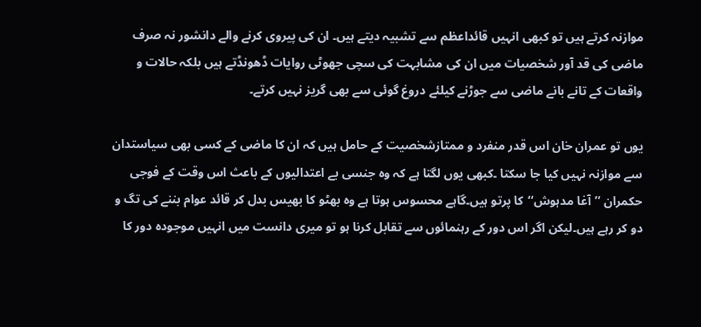موازنہ کرتے ہیں تو کبھی انہیں قائداعظم سے تشبیہ دیتے ہیں۔ ان کی پیروی کرنے والے دانشور نہ صرف ماضی کی قد آور شخصیات میں ان کی مشابہت کی سچی جھوٹی روایات ڈھونڈتے ہیں بلکہ حالات و واقعات کے تانے بانے ماضی سے جوڑنے کیلئے دروغ گوئی سے بھی گریز نہیں کرتے۔

یوں تو عمران خان اس قدر منفرد و ممتازشخصیت کے حامل ہیں کہ ان کا ماضی کے کسی بھی سیاستدان سے موازنہ نہیں کیا جا سکتا ۔کبھی یوں لگتا ہے کہ وہ جنسی بے اعتدالیوں کے باعث اس وقت کے فوجی حکمران ’’آغا مدہوش‘‘کا پرتو ہیں۔گاہے محسوس ہوتا ہے وہ بھٹو کا بھیس بدل کر قائد عوام بننے کی تگ و دو کر رہے ہیں۔لیکن اگر اس دور کے رہنمائوں سے تقابل کرنا ہو تو میری دانست میں انہیں موجودہ دور کا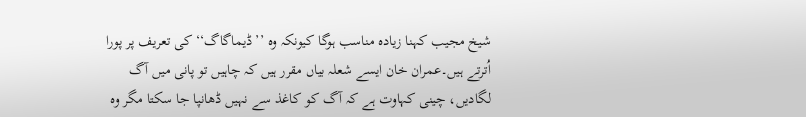شیخ مجیب کہنا زیادہ مناسب ہوگا کیونکہ وہ ’’ڈیماگاگ‘‘ کی تعریف پر پورا اُترتے ہیں۔عمران خان ایسے شعلہ بیاں مقرر ہیں کہ چاہیں تو پانی میں آگ لگادیں، چینی کہاوت ہے کہ آگ کو کاغذ سے نہیں ڈھانپا جا سکتا مگر وہ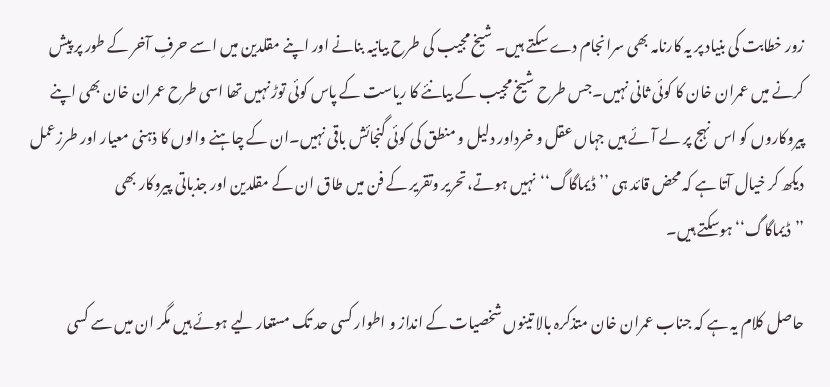زور خطابت کی بنیاد پر یہ کارنامہ بھی سرانجام دے سکتے ہیں۔ شیخ مجیب کی طرح بیانیہ بنانے اور اپنے مقلدین میں اسے حرفِ آخر کے طور پر پیش کرنے میں عمران خان کا کوئی ثانی نہیں۔جس طرح شیخ مجیب کے بیانئے کا ریاست کے پاس کوئی توڑ نہیں تھا اسی طرح عمران خان بھی اپنے پیروکاروں کو اس نہج پر لے آئے ہیں جہاں عقل و خرداور دلیل و منطق کی کوئی گنجائش باقی نہیں۔ان کے چاہنے والوں کا ذہنی معیار اور طرزعمل دیکھ کر خیال آتا ہے کہ محض قائد ہی ’’ڈیماگاگ‘‘نہیں ہوتے،تحریر وتقریر کے فن میں طاق ان کے مقلدین اور جذباتی پیروکار بھی ’’ڈیماگاگ‘‘ہوسکتے ہیں۔

حاصل کلام یہ ہے کہ جناب عمران خان متذکرہ بالا تینوں شخصیات کے انداز و اطوار کسی حد تک مستعار لیے ہوئے ہیں مگر ان میں سے کسی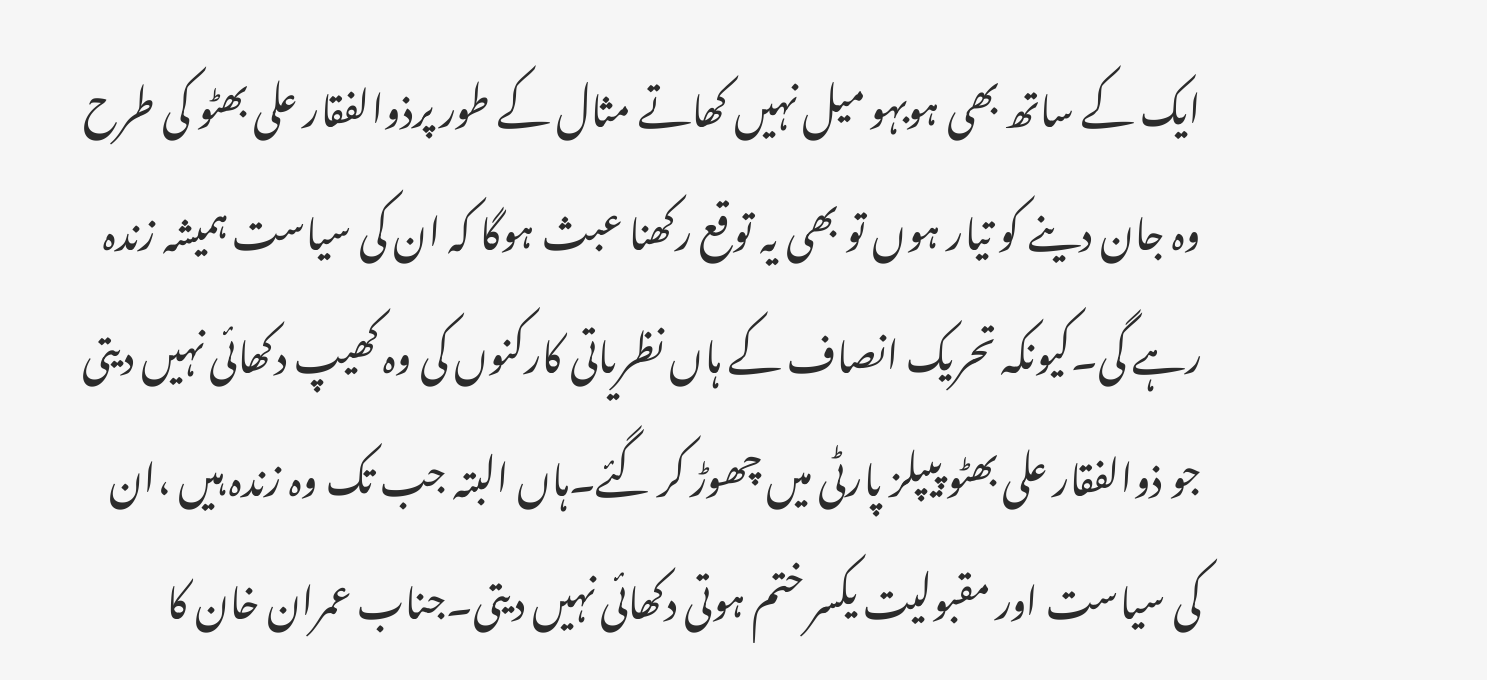ایک کے ساتھ بھی ہوبہو میل نہیں کھاتے مثال کے طور پرذوالفقار علی بھٹو کی طرح وہ جان دینے کو تیار ہوں تو بھی یہ توقع رکھنا عبث ہوگا کہ ان کی سیاست ہمیشہ زندہ رہے گی۔کیونکہ تحریک انصاف کے ہاں نظریاتی کارکنوں کی وہ کھیپ دکھائی نہیں دیتی جو ذوالفقار علی بھٹو پیپلز پارٹی میں چھوڑ کر گئے۔ہاں البتہ جب تک وہ زندہ ہیں ،ان کی سیاست اور مقبولیت یکسر ختم ہوتی دکھائی نہیں دیتی۔جناب عمران خان کا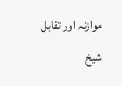موازنہ اور تقابل شیخ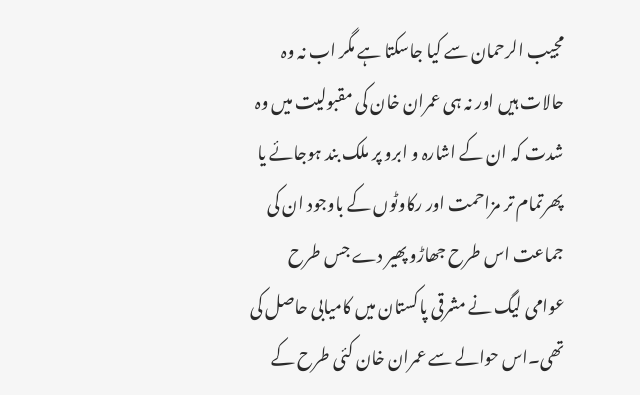مجیب الرحمان سے کیا جاسکتا ہے مگر اب نہ وہ حالات ہیں اور نہ ہی عمران خان کی مقبولیت میں وہ شدت کہ ان کے اشارہ و ابرو پر ملک بند ہوجائے یا پھرتمام تر مزاحمت اور رکاوٹوں کے باوجود ان کی جماعت اس طرح جھاڑو پھیر دے جس طرح عوامی لیگ نے مشرقی پاکستان میں کامیابی حاصل کی تھی۔اس حوالے سے عمران خان کئی طرح کے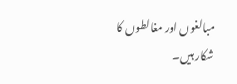مبالغوں اور مغالطوں کا شکار ہیں۔